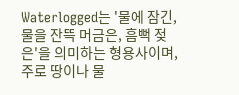Waterlogged는 '물에 잠긴, 물을 잔뜩 머금은, 흠뻑 젖은'을 의미하는 형용사이며, 주로 땅이나 물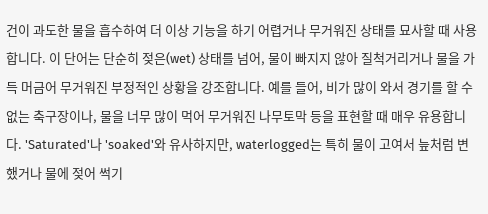건이 과도한 물을 흡수하여 더 이상 기능을 하기 어렵거나 무거워진 상태를 묘사할 때 사용합니다. 이 단어는 단순히 젖은(wet) 상태를 넘어, 물이 빠지지 않아 질척거리거나 물을 가득 머금어 무거워진 부정적인 상황을 강조합니다. 예를 들어, 비가 많이 와서 경기를 할 수 없는 축구장이나, 물을 너무 많이 먹어 무거워진 나무토막 등을 표현할 때 매우 유용합니다. 'Saturated'나 'soaked'와 유사하지만, waterlogged는 특히 물이 고여서 늪처럼 변했거나 물에 젖어 썩기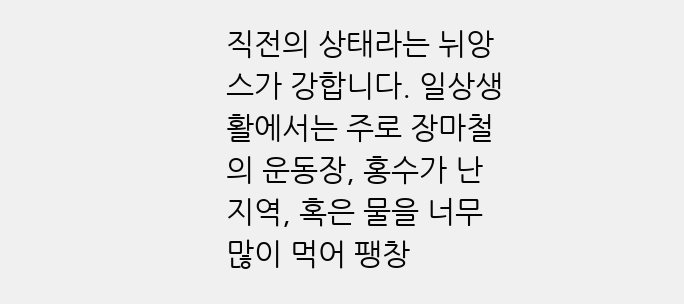직전의 상태라는 뉘앙스가 강합니다. 일상생활에서는 주로 장마철의 운동장, 홍수가 난 지역, 혹은 물을 너무 많이 먹어 팽창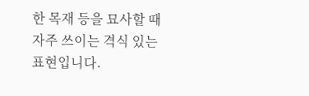한 목재 등을 묘사할 때 자주 쓰이는 격식 있는 표현입니다.